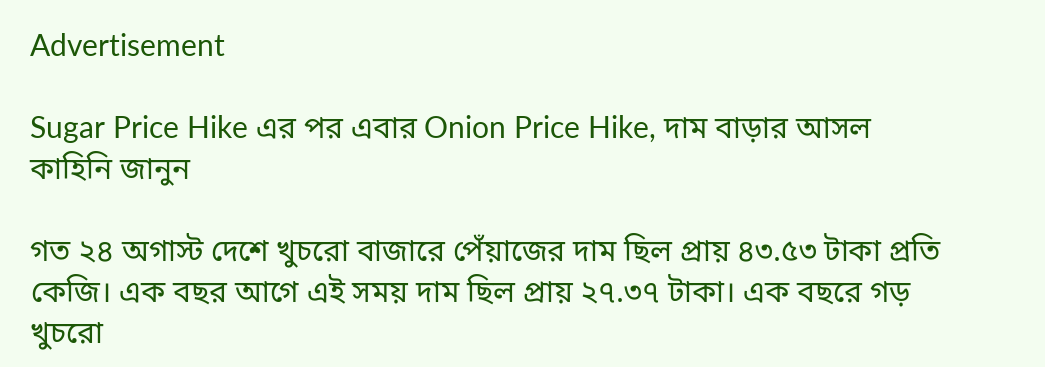Advertisement

Sugar Price Hike এর পর এবার Onion Price Hike, দাম বাড়ার আসল কাহিনি জানুন

গত ২৪ অগাস্ট দেশে খুচরো বাজারে পেঁয়াজের দাম ছিল প্রায় ৪৩.৫৩ টাকা প্রতি কেজি। এক বছর আগে এই সময় দাম ছিল প্রায় ২৭.৩৭ টাকা। এক বছরে গড় খুচরো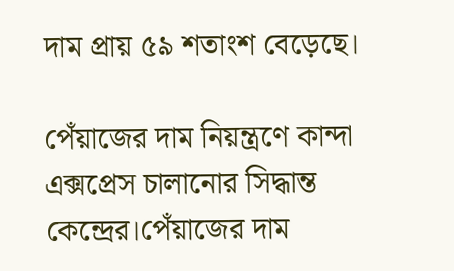দাম প্রায় ৫৯ শতাংশ বেড়েছে।

পেঁয়াজের দাম নিয়ন্ত্রণে কান্দা এক্সপ্রেস চালানোর সিদ্ধান্ত কেন্দ্রের।পেঁয়াজের দাম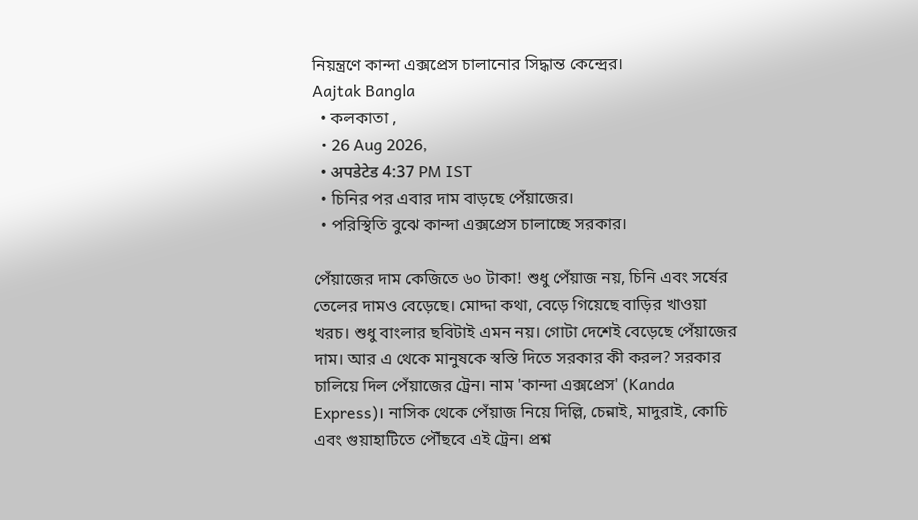নিয়ন্ত্রণে কান্দা এক্সপ্রেস চালানোর সিদ্ধান্ত কেন্দ্রের।
Aajtak Bangla
  • কলকাতা ,
  • 26 Aug 2026,
  • अपडेटेड 4:37 PM IST
  • চিনির পর এবার দাম বাড়ছে পেঁয়াজের।
  • পরিস্থিতি বুঝে কান্দা এক্সপ্রেস চালাচ্ছে সরকার।

পেঁয়াজের দাম কেজিতে ৬০ টাকা! শুধু পেঁয়াজ নয়, চিনি এবং সর্ষের তেলের দামও বেড়েছে। মোদ্দা কথা, বেড়ে গিয়েছে বাড়ির খাওয়া খরচ। শুধু বাংলার ছবিটাই এমন নয়। গোটা দেশেই বেড়েছে পেঁয়াজের দাম। আর এ থেকে মানুষকে স্বস্তি দিতে সরকার কী করল? সরকার চালিয়ে দিল পেঁয়াজের ট্রেন। নাম 'কান্দা এক্সপ্রেস' (Kanda Express)। নাসিক থেকে পেঁয়াজ নিয়ে দিল্লি, চেন্নাই, মাদুরাই, কোচি এবং গুয়াহাটিতে পৌঁছবে এই ট্রেন। প্রশ্ন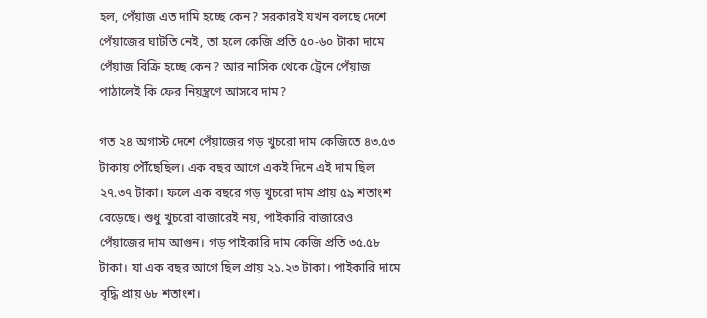হল, পেঁয়াজ এত দামি হচ্ছে কেন? সরকারই যখন বলছে দেশে পেঁয়াজের ঘাটতি নেই, তা হলে কেজি প্রতি ৫০-৬০ টাকা দামে পেঁয়াজ বিক্রি হচ্ছে কেন? আর নাসিক থেকে ট্রেনে পেঁয়াজ পাঠালেই কি ফের নিয়ন্ত্রণে আসবে দাম?

গত ২৪ অগাস্ট দেশে পেঁয়াজের গড় খুচরো দাম কেজিতে ৪৩.৫৩ টাকায় পৌঁছেছিল। এক বছর আগে একই দিনে এই দাম ছিল ২৭.৩৭ টাকা। ফলে এক বছরে গড় খুচরো দাম প্রায় ৫৯ শতাংশ বেড়েছে। শুধু খুচরো বাজারেই নয়, পাইকারি বাজারেও পেঁয়াজের দাম আগুন। গড় পাইকারি দাম কেজি প্রতি ৩৫.৫৮ টাকা। যা এক বছর আগে ছিল প্রায় ২১.২৩ টাকা। পাইকারি দামে বৃদ্ধি প্রায় ৬৮ শতাংশ।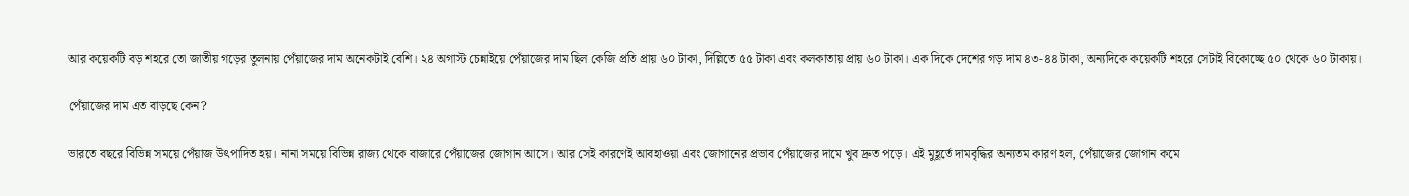আর কয়েকটি বড় শহরে তো জাতীয় গড়ের তুলনায় পেঁয়াজের দাম অনেকটাই বেশি। ২৪ অগাস্ট চেন্নাইয়ে পেঁয়াজের দাম ছিল কেজি প্রতি প্রায় ৬০ টাকা, দিল্লিতে ৫৫ টাকা এবং কলকাতায় প্রায় ৬০ টাকা। এক দিকে দেশের গড় দাম ৪৩-৪৪ টাকা, অন্যদিকে কয়েকটি শহরে সেটাই বিকোচ্ছে ৫০ থেকে ৬০ টাকায়।

পেঁয়াজের দাম এত বাড়ছে কেন?

ভারতে বছরে বিভিন্ন সময়ে পেঁয়াজ উৎপাদিত হয়। নানা সময়ে বিভিন্ন রাজ্য থেকে বাজারে পেঁয়াজের জোগান আসে। আর সেই কারণেই আবহাওয়া এবং জোগানের প্রভাব পেঁয়াজের দামে খুব দ্রুত পড়ে। এই মুহূর্তে দামবৃদ্ধির অন্যতম কারণ হল, পেঁয়াজের জোগান কমে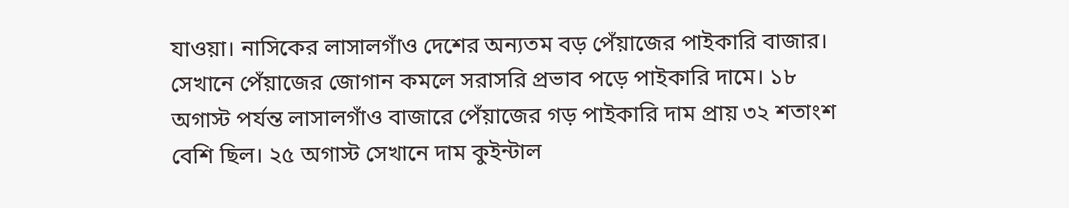যাওয়া। নাসিকের লাসালগাঁও দেশের অন্যতম বড় পেঁয়াজের পাইকারি বাজার। সেখানে পেঁয়াজের জোগান কমলে সরাসরি প্রভাব পড়ে পাইকারি দামে। ১৮ অগাস্ট পর্যন্ত লাসালগাঁও বাজারে পেঁয়াজের গড় পাইকারি দাম প্রায় ৩২ শতাংশ বেশি ছিল। ২৫ অগাস্ট সেখানে দাম কুইন্টাল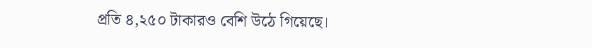প্রতি ৪,২৫০ টাকারও বেশি উঠে গিয়েছে।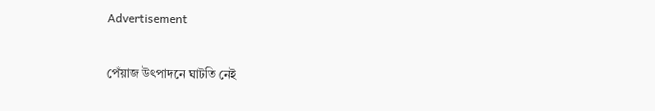Advertisement

পেঁয়াজ উৎপাদনে ঘাটতি নেই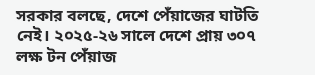সরকার বলছে, দেশে পেঁয়াজের ঘাটতি নেই। ২০২৫-২৬ সালে দেশে প্রায় ৩০৭ লক্ষ টন পেঁয়াজ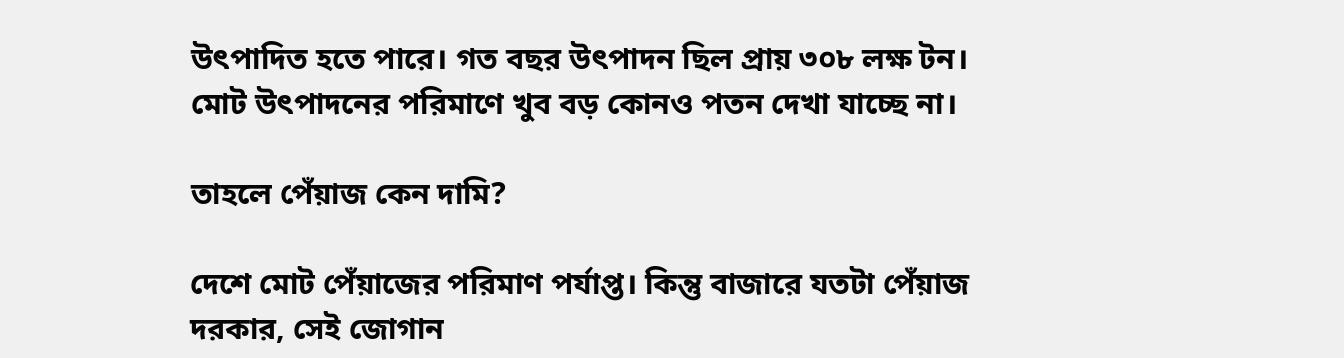উৎপাদিত হতে পারে। গত বছর উৎপাদন ছিল প্রায় ৩০৮ লক্ষ টন। মোট উৎপাদনের পরিমাণে খুব বড় কোনও পতন দেখা যাচ্ছে না।

তাহলে পেঁয়াজ কেন দামি?

দেশে মোট পেঁয়াজের পরিমাণ পর্যাপ্ত। কিন্তু বাজারে যতটা পেঁয়াজ দরকার, সেই জোগান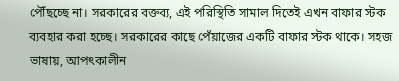পৌঁছচ্ছে না। সরকারের বক্তব্য, এই পরিস্থিতি সামাল দিতেই এখন বাফার স্টক ব্যবহার করা হচ্ছে। সরকারের কাছে পেঁয়াজের একটি বাফার স্টক থাকে। সহজ ভাষায়, আপৎকালীন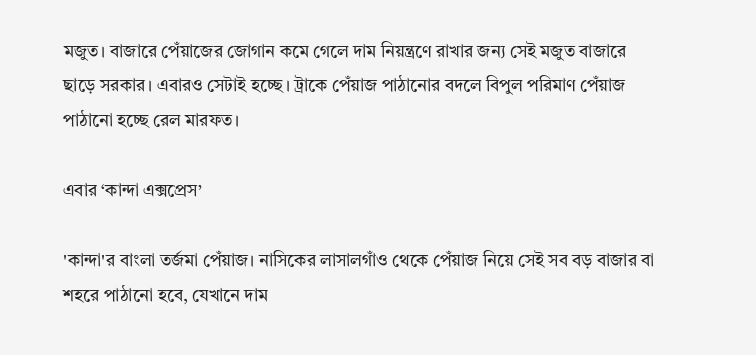মজুত। বাজারে পেঁয়াজের জোগান কমে গেলে দাম নিয়ন্ত্রণে রাখার জন্য সেই মজুত বাজারে ছাড়ে সরকার। এবারও সেটাই হচ্ছে। ট্রাকে পেঁয়াজ পাঠানোর বদলে বিপুল পরিমাণ পেঁয়াজ পাঠানো হচ্ছে রেল মারফত।

এবার ‘কান্দা এক্সপ্রেস’

'কান্দা'র বাংলা তর্জমা পেঁয়াজ। নাসিকের লাসালগাঁও থেকে পেঁয়াজ নিয়ে সেই সব বড় বাজার বা শহরে পাঠানো হবে, যেখানে দাম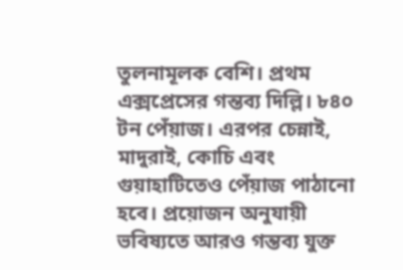তুলনামূলক বেশি। প্রথম এক্সপ্রেসের গন্তব্য দিল্লি। ৮৪০ টন পেঁয়াজ। এরপর চেন্নাই, মাদুরাই, কোচি এবং গুয়াহাটিতেও পেঁয়াজ পাঠানো হবে। প্রয়োজন অনুযায়ী ভবিষ্যতে আরও গন্তব্য যুক্ত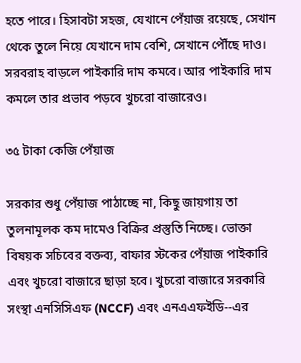হতে পারে। হিসাবটা সহজ, যেখানে পেঁয়াজ রয়েছে, সেখান থেকে তুলে নিয়ে যেখানে দাম বেশি, সেখানে পৌঁছে দাও। সরবরাহ বাড়লে পাইকারি দাম কমবে। আর পাইকারি দাম কমলে তার প্রভাব পড়বে খুচরো বাজারেও।

৩৫ টাকা কেজি পেঁয়াজ

সরকার শুধু পেঁয়াজ পাঠাচ্ছে না, কিছু জায়গায় তা তুলনামূলক কম দামেও বিক্রির প্রস্তুতি নিচ্ছে। ভোক্তা বিষয়ক সচিবের বক্তব্য, বাফার স্টকের পেঁয়াজ পাইকারি এবং খুচরো বাজারে ছাড়া হবে। খুচরো বাজারে সরকারি সংস্থা এনসিসিএফ (NCCF) এবং এনএএফইডি--এর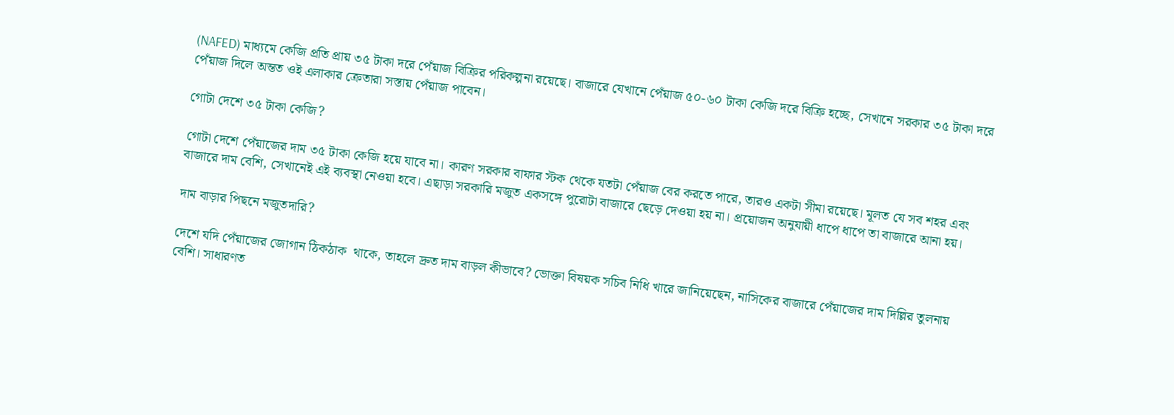(NAFED) মাধ্যমে কেজি প্রতি প্রায় ৩৫ টাকা দরে পেঁয়াজ বিক্রির পরিকল্পনা রয়েছে। বাজারে যেখানে পেঁয়াজ ৫০-৬০ টাকা কেজি দরে বিক্রি হচ্ছে, সেখানে সরকার ৩৫ টাকা দরে পেঁয়াজ দিলে অন্তত ওই এলাকার ক্রেতারা সস্তায় পেঁয়াজ পাবেন।

গোটা দেশে ৩৫ টাকা কেজি?

গোটা দেশে পেঁয়াজের দাম ৩৫ টাকা কেজি হয়ে যাবে না। কারণ সরকার বাফার স্টক থেকে যতটা পেঁয়াজ বের করতে পারে, তারও একটা সীমা রয়েছে। মূলত যে সব শহর এবং বাজারে দাম বেশি, সেখানেই এই ব্যবস্থা নেওয়া হবে। এছাড়া সরকারি মজুত একসঙ্গে পুরোটা বাজারে ছেড়ে দেওয়া হয় না। প্রয়োজন অনুযায়ী ধাপে ধাপে তা বাজারে আনা হয়।

দাম বাড়ার পিছনে মজুতদারি?

দেশে যদি পেঁয়াজের জোগান ঠিকঠাক  থাকে, তাহলে দ্রুত দাম বাড়ল কীভাবে? ভোক্তা বিষয়ক সচিব নিধি খারে জানিয়েছেন, নাসিকের বাজারে পেঁয়াজের দাম দিল্লির তুলনায় বেশি। সাধারণত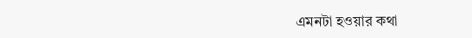এমনটা হওয়ার কথা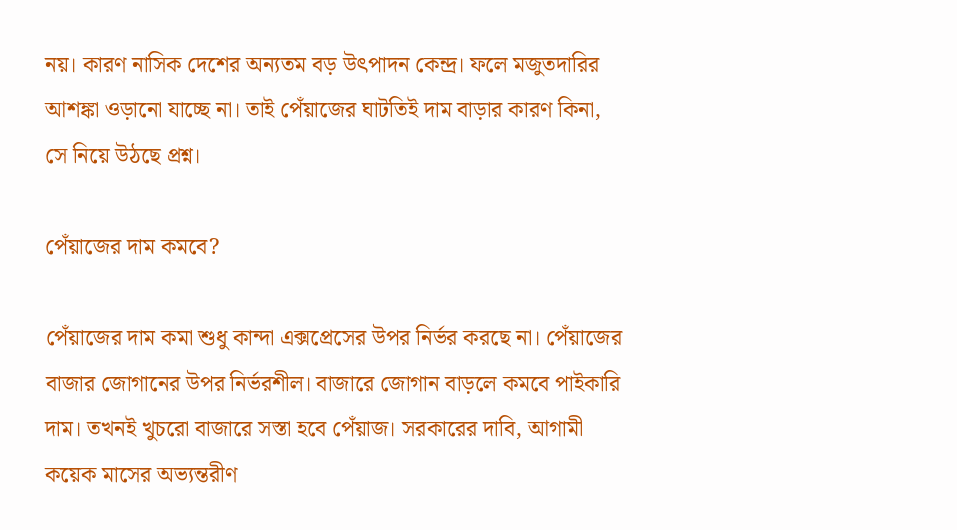নয়। কারণ নাসিক দেশের অন্যতম বড় উৎপাদন কেন্দ্র। ফলে মজুতদারির আশঙ্কা ওড়ানো যাচ্ছে না। তাই পেঁয়াজের ঘাটতিই দাম বাড়ার কারণ কিনা, সে নিয়ে উঠছে প্রশ্ন।

পেঁয়াজের দাম কমবে?

পেঁয়াজের দাম কমা শুধু কান্দা এক্সপ্রেসের উপর নির্ভর করছে না। পেঁয়াজের বাজার জোগানের উপর নির্ভরশীল। বাজারে জোগান বাড়লে কমবে পাইকারি দাম। তখনই খুচরো বাজারে সস্তা হবে পেঁয়াজ। সরকারের দাবি, আগামী কয়েক মাসের অভ্যন্তরীণ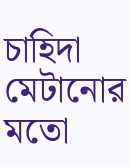চাহিদা মেটানোর মতো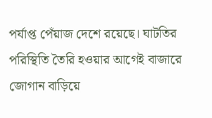পর্যাপ্ত পেঁয়াজ দেশে রয়েছে। ঘাটতির পরিস্থিতি তৈরি হওয়ার আগেই বাজারে জোগান বাড়িয়ে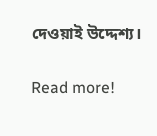দেওয়াই উদ্দেশ্য।

Read more!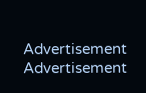Advertisement
Advertisement